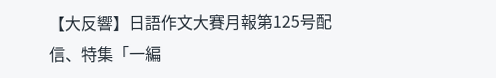【大反響】日語作文大賽月報第125号配信、特集「一編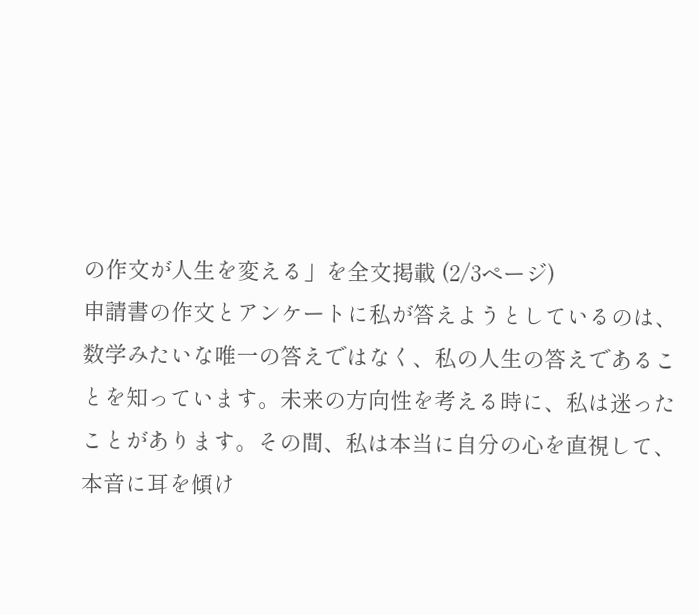の作文が人生を変える」を全文掲載 (2/3ページ)
申請書の作文とアンケートに私が答えようとしているのは、数学みたいな唯一の答えではなく、私の人生の答えであることを知っています。未来の方向性を考える時に、私は迷ったことがあります。その間、私は本当に自分の心を直視して、本音に耳を傾け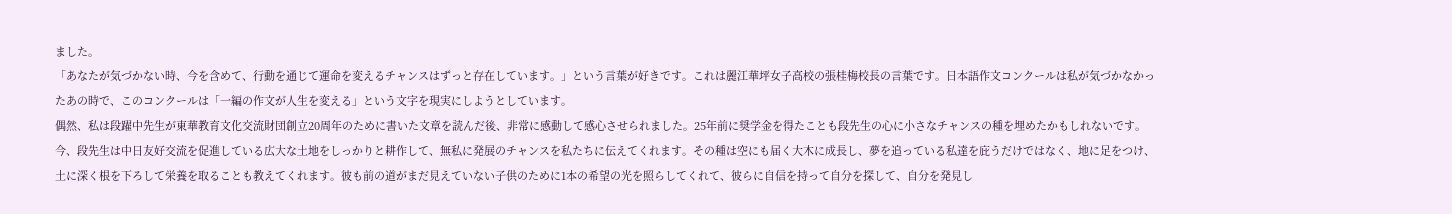ました。
「あなたが気づかない時、今を含めて、行動を通じて運命を変えるチャンスはずっと存在しています。」という言葉が好きです。これは麗江華坪女子高校の張桂梅校長の言葉です。日本語作文コンクールは私が気づかなかったあの時で、このコンクールは「一編の作文が人生を変える」という文字を現実にしようとしています。
偶然、私は段躍中先生が東華教育文化交流財団創立20周年のために書いた文章を読んだ後、非常に感動して感心させられました。25年前に奨学金を得たことも段先生の心に小さなチャンスの種を埋めたかもしれないです。今、段先生は中日友好交流を促進している広大な土地をしっかりと耕作して、無私に発展のチャンスを私たちに伝えてくれます。その種は空にも届く大木に成長し、夢を追っている私達を庇うだけではなく、地に足をつけ、土に深く根を下ろして栄養を取ることも教えてくれます。彼も前の道がまだ見えていない子供のために1本の希望の光を照らしてくれて、彼らに自信を持って自分を探して、自分を発見し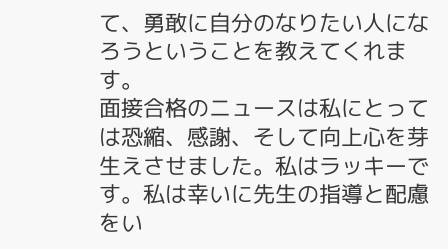て、勇敢に自分のなりたい人になろうということを教えてくれます。
面接合格のニュースは私にとっては恐縮、感謝、そして向上心を芽生えさせました。私はラッキーです。私は幸いに先生の指導と配慮をい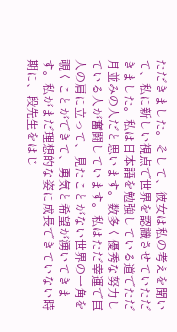ただきました。そして、彼女は私の考えを聞いて、私に新しい視点で世界を認識させていただきました。私は日本語を勉強している道でただ月並みの人だと思います。数多く優秀な努力している人が奮闘しています。私はただ幸運で巨人の肩に立って、見たことがない世界の一角を覗くことができて、勇気と希望が湧いてきます。私がまだ理想的な姿に成長できていない時期に、段先生をはじ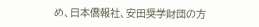め、日本僑報社、安田奨学財団の方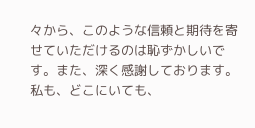々から、このような信頼と期待を寄せていただけるのは恥ずかしいです。また、深く感謝しております。私も、どこにいても、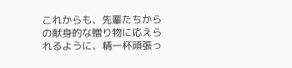これからも、先輩たちからの献身的な贈り物に応えられるように、精一杯頑張っ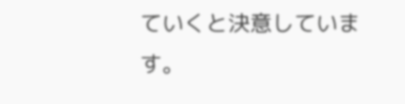ていくと決意しています。